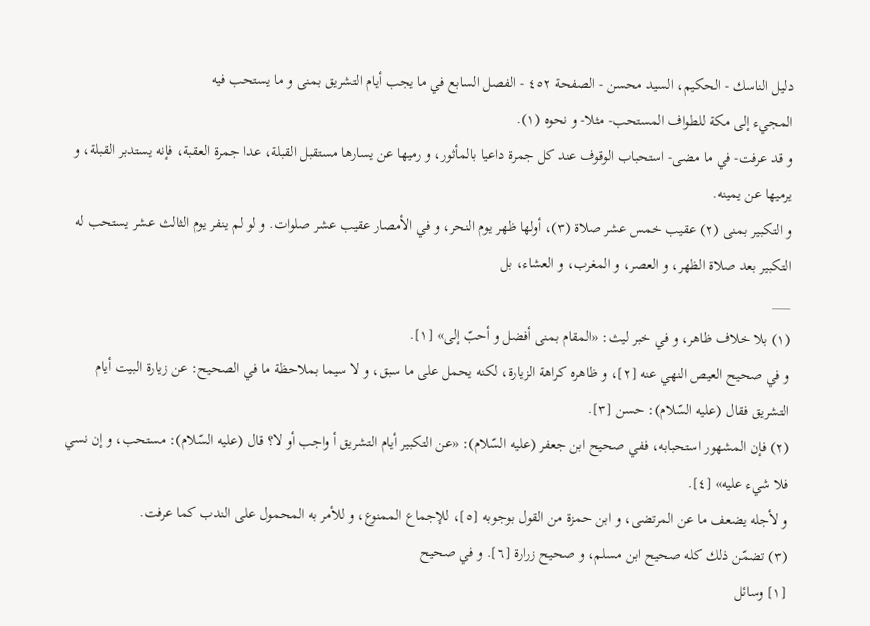دليل الناسك - الحكيم، السيد محسن - الصفحة ٤٥٢ - الفصل السابع في ما يجب أيام التشريق بمنى و ما يستحب فيه
المجيء إلى مكة للطواف المستحب- مثلا- و نحوه (١).
و قد عرفت- في ما مضى- استحباب الوقوف عند كل جمرة داعيا بالمأثور، و رميها عن يسارها مستقبل القبلة، عدا جمرة العقبة، فإنه يستدبر القبلة، و يرميها عن يمينه.
و التكبير بمنى (٢) عقيب خمس عشر صلاة (٣)، أولها ظهر يوم النحر، و في الأمصار عقيب عشر صلوات. و لو لم ينفر يوم الثالث عشر يستحب له التكبير بعد صلاة الظهر، و العصر، و المغرب، و العشاء، بل
___
(١) بلا خلاف ظاهر، و في خبر ليث: «المقام بمنى أفضل و أحبّ إلى» [١].
و في صحيح العيص النهي عنه [٢]، و ظاهره كراهة الزيارة، لكنه يحمل على ما سبق، و لا سيما بملاحظة ما في الصحيح: عن زيارة البيت أيام التشريق فقال (عليه السّلام): حسن [٣].
(٢) فإن المشهور استحبابه، ففي صحيح ابن جعفر (عليه السّلام): «عن التكبير أيام التشريق أ واجب أو لا؟ قال (عليه السّلام): مستحب، و إن نسي فلا شيء عليه» [٤].
و لأجله يضعف ما عن المرتضى، و ابن حمزة من القول بوجوبه [٥]، للإجماع الممنوع، و للأمر به المحمول على الندب كما عرفت.
(٣) تضمّن ذلك كله صحيح ابن مسلم، و صحيح زرارة [٦]. و في صحيح
[١] وسائل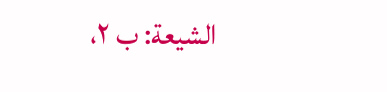الشيعة: ب ٢،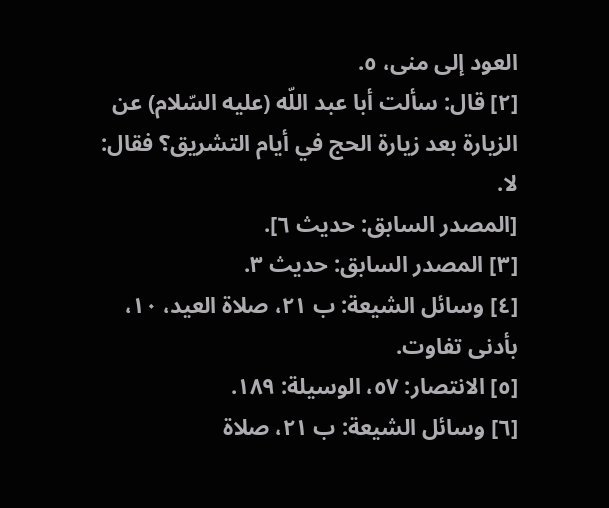العود إلى منى، ٥.
[٢] قال: سألت أبا عبد اللّه (عليه السّلام) عن الزيارة بعد زيارة الحج في أيام التشريق؟ فقال: لا.
[المصدر السابق: حديث ٦].
[٣] المصدر السابق: حديث ٣.
[٤] وسائل الشيعة: ب ٢١، صلاة العيد، ١٠، بأدنى تفاوت.
[٥] الانتصار: ٥٧، الوسيلة: ١٨٩.
[٦] وسائل الشيعة: ب ٢١، صلاة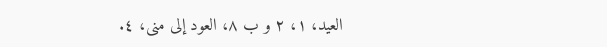العيد، ١، ٢ و ب ٨، العود إلى منى، ٤.